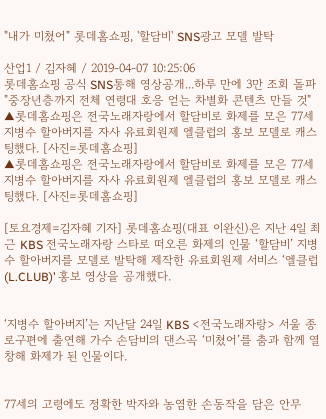"내가 미쳤어" 롯데홈쇼핑, '할담비' SNS광고 모델 발탁

산업1 / 김자혜 / 2019-04-07 10:25:06
롯데홈쇼핑 공식 SNS통해 영상공개...하루 만에 3만 조회 돌파
"중장년층까지 전체 연령대 호응 얻는 차별화 콘텐츠 만들 것"
▲롯데홈쇼핑은 전국노래자랑에서 할담비로 화제를 모은 77세 지병수 할아버지를 자사 유료회원제 엘클럽의 홍보 모델로 캐스팅했다. [사진=롯데홈쇼핑]
▲롯데홈쇼핑은 전국노래자랑에서 할담비로 화제를 모은 77세 지병수 할아버지를 자사 유료회원제 엘클럽의 홍보 모델로 캐스팅했다. [사진=롯데홈쇼핑]

[토요경제=김자혜 기자] 롯데홈쇼핑(대표 이완신)은 지난 4일 최근 KBS 전국노래자랑 스타로 떠오른 화제의 인물 ‘할담비’ 지병수 할아버지를 모델로 발탁해 제작한 유료회원제 서비스 ‘엘클럽(L.CLUB)’ 홍보 영상을 공개했다.


‘지병수 할아버지’는 지난달 24일 KBS <전국노래자랑> 서울 종로구편에 출연해 가수 손담비의 댄스곡 ‘미쳤어’를 춤과 함께 열창해 화제가 된 인물이다.


77세의 고령에도 정확한 박자와 농염한 손동작을 담은 안무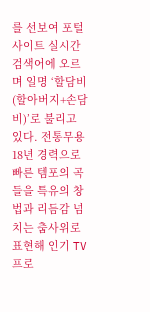를 선보여 포털사이트 실시간 검색어에 오르며 일명 ‘할담비(할아버지+손담비)’로 불리고 있다. 전통무용 18년 경력으로 빠른 템포의 곡들을 특유의 창법과 리듬감 넘치는 춤사위로 표현해 인기 TV프로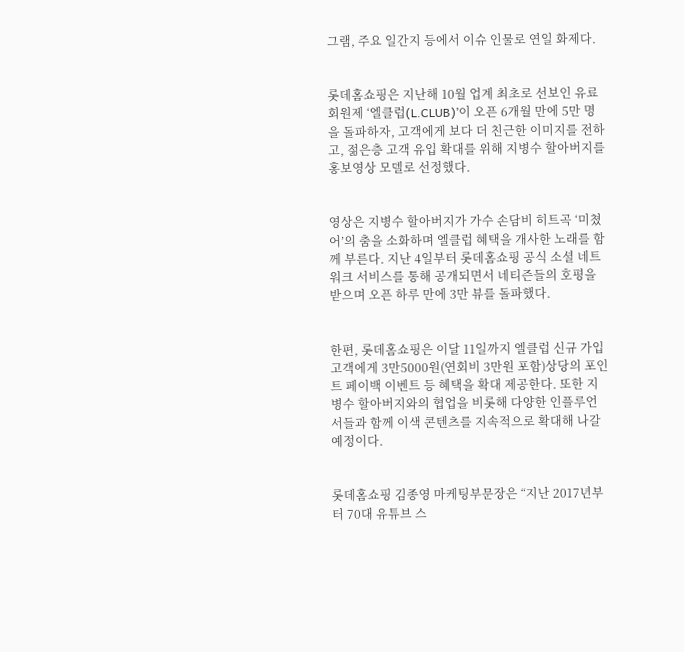그램, 주요 일간지 등에서 이슈 인물로 연일 화제다.


롯데홈쇼핑은 지난해 10월 업계 최초로 선보인 유료회원제 ‘엘클럽(L.CLUB)’이 오픈 6개월 만에 5만 명을 돌파하자, 고객에게 보다 더 친근한 이미지를 전하고, 젊은층 고객 유입 확대를 위해 지병수 할아버지를 홍보영상 모델로 선정했다.


영상은 지병수 할아버지가 가수 손담비 히트곡 ‘미쳤어’의 춤을 소화하며 엘클럽 혜택을 개사한 노래를 함께 부른다. 지난 4일부터 롯데홈쇼핑 공식 소셜 네트워크 서비스를 통해 공개되면서 네티즌들의 호평을 받으며 오픈 하루 만에 3만 뷰를 돌파했다.


한편, 롯데홈쇼핑은 이달 11일까지 엘클럽 신규 가입고객에게 3만5000원(연회비 3만원 포함)상당의 포인트 페이백 이벤트 등 혜택을 확대 제공한다. 또한 지병수 할아버지와의 협업을 비롯해 다양한 인플루언서들과 함께 이색 콘텐츠를 지속적으로 확대해 나갈 예정이다.


롯데홈쇼핑 김종영 마케팅부문장은 “지난 2017년부터 70대 유튜브 스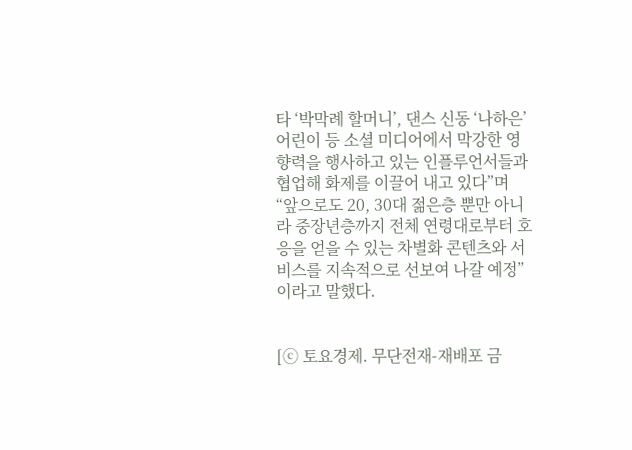타 ‘박막례 할머니’, 댄스 신동 ‘나하은’ 어린이 등 소셜 미디어에서 막강한 영향력을 행사하고 있는 인플루언서들과 협업해 화제를 이끌어 내고 있다”며 “앞으로도 20, 30대 젊은층 뿐만 아니라 중장년층까지 전체 연령대로부터 호응을 얻을 수 있는 차별화 콘텐츠와 서비스를 지속적으로 선보여 나갈 예정”이라고 말했다.


[ⓒ 토요경제. 무단전재-재배포 금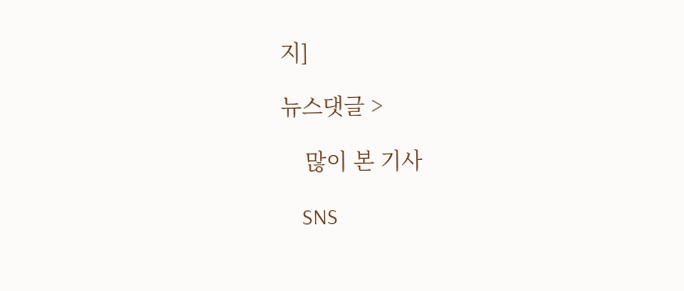지]

뉴스댓글 >

    많이 본 기사

    SNS